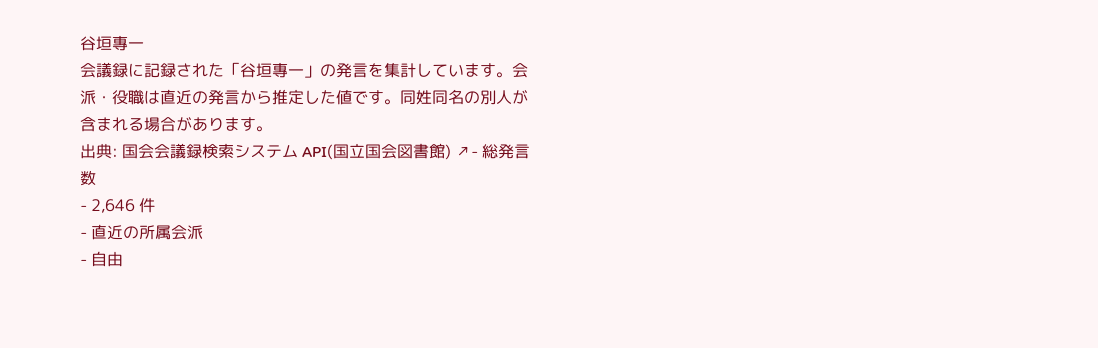谷垣專一
会議録に記録された「谷垣專一」の発言を集計しています。会派・役職は直近の発言から推定した値です。同姓同名の別人が含まれる場合があります。
出典: 国会会議録検索システム API(国立国会図書館) ↗- 総発言数
- 2,646 件
- 直近の所属会派
- 自由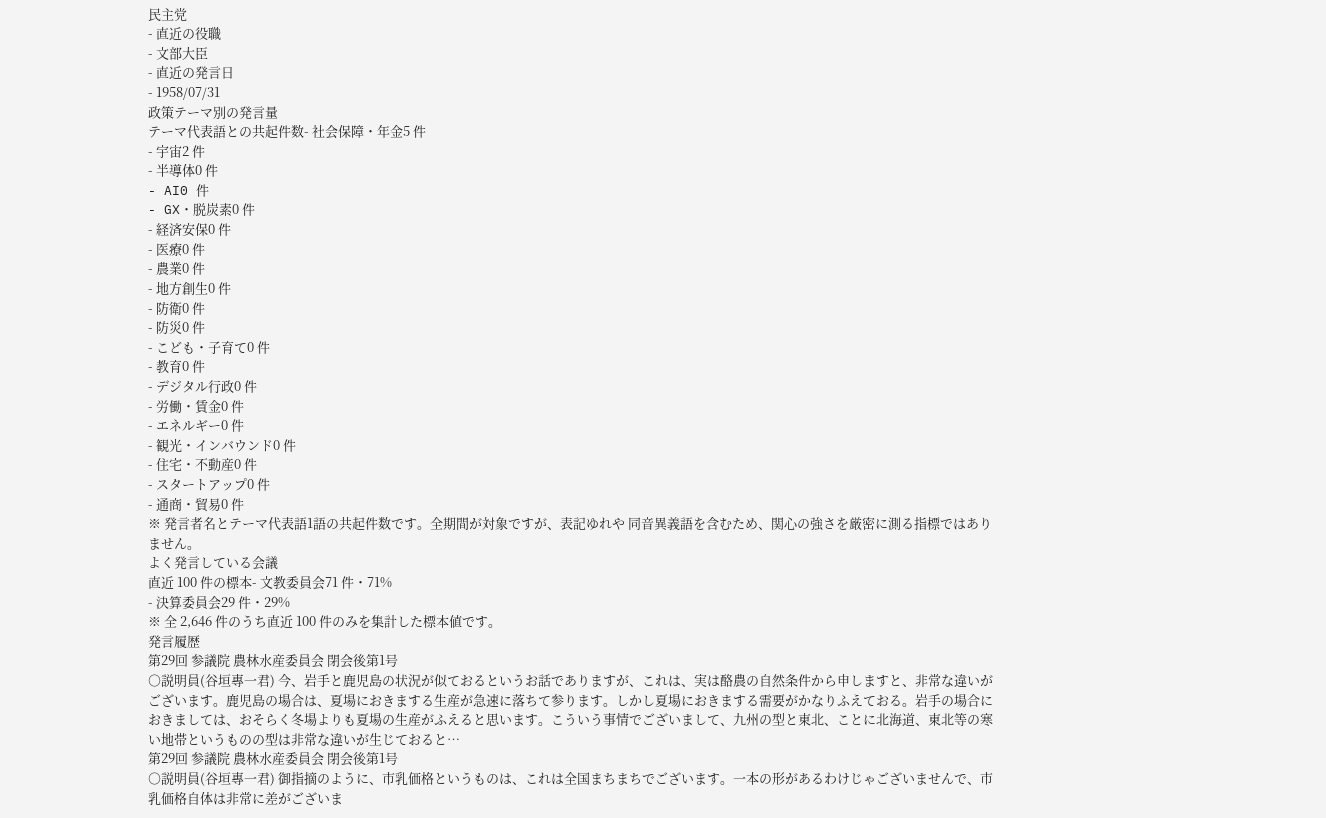民主党
- 直近の役職
- 文部大臣
- 直近の発言日
- 1958/07/31
政策テーマ別の発言量
テーマ代表語との共起件数- 社会保障・年金5 件
- 宇宙2 件
- 半導体0 件
- AI0 件
- GX・脱炭素0 件
- 経済安保0 件
- 医療0 件
- 農業0 件
- 地方創生0 件
- 防衛0 件
- 防災0 件
- こども・子育て0 件
- 教育0 件
- デジタル行政0 件
- 労働・賃金0 件
- エネルギー0 件
- 観光・インバウンド0 件
- 住宅・不動産0 件
- スタートアップ0 件
- 通商・貿易0 件
※ 発言者名とテーマ代表語1語の共起件数です。全期間が対象ですが、表記ゆれや 同音異義語を含むため、関心の強さを厳密に測る指標ではありません。
よく発言している会議
直近 100 件の標本- 文教委員会71 件・71%
- 決算委員会29 件・29%
※ 全 2,646 件のうち直近 100 件のみを集計した標本値です。
発言履歴
第29回 参議院 農林水産委員会 閉会後第1号
○説明員(谷垣專一君) 今、岩手と鹿児島の状況が似ておるというお話でありますが、これは、実は酪農の自然条件から申しますと、非常な違いがございます。鹿児島の場合は、夏場におきまする生産が急速に落ちて参ります。しかし夏場におきまする需要がかなりふえておる。岩手の場合におきましては、おそらく冬場よりも夏場の生産がふえると思います。こういう事情でございまして、九州の型と東北、ことに北海道、東北等の寒い地帯というものの型は非常な違いが生じておると…
第29回 参議院 農林水産委員会 閉会後第1号
○説明員(谷垣專一君) 御指摘のように、市乳価格というものは、これは全国まちまちでございます。一本の形があるわけじゃございませんで、市乳価格自体は非常に差がございま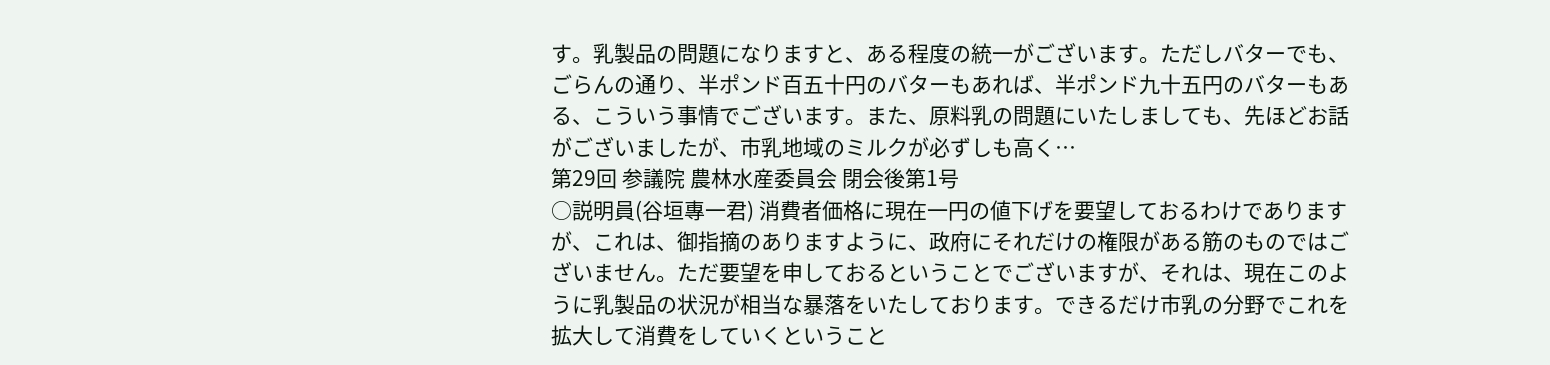す。乳製品の問題になりますと、ある程度の統一がございます。ただしバターでも、ごらんの通り、半ポンド百五十円のバターもあれば、半ポンド九十五円のバターもある、こういう事情でございます。また、原料乳の問題にいたしましても、先ほどお話がございましたが、市乳地域のミルクが必ずしも高く…
第29回 参議院 農林水産委員会 閉会後第1号
○説明員(谷垣專一君) 消費者価格に現在一円の値下げを要望しておるわけでありますが、これは、御指摘のありますように、政府にそれだけの権限がある筋のものではございません。ただ要望を申しておるということでございますが、それは、現在このように乳製品の状況が相当な暴落をいたしております。できるだけ市乳の分野でこれを拡大して消費をしていくということ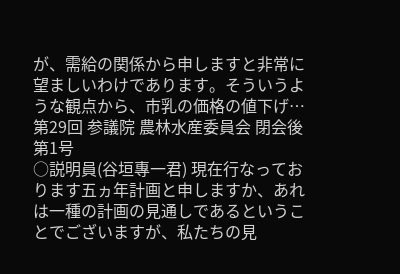が、需給の関係から申しますと非常に望ましいわけであります。そういうような観点から、市乳の価格の値下げ…
第29回 参議院 農林水産委員会 閉会後第1号
○説明員(谷垣專一君) 現在行なっております五ヵ年計画と申しますか、あれは一種の計画の見通しであるということでございますが、私たちの見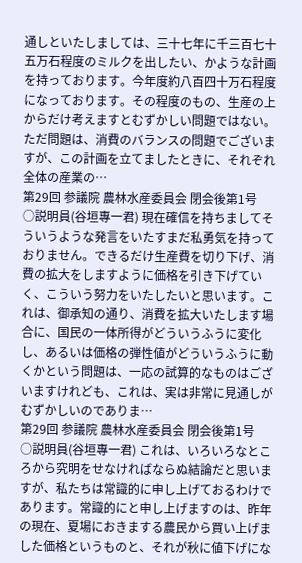通しといたしましては、三十七年に千三百七十五万石程度のミルクを出したい、かような計画を持っております。今年度約八百四十万石程度になっております。その程度のもの、生産の上からだけ考えますとむずかしい問題ではない。ただ問題は、消費のバランスの問題でございますが、この計画を立てましたときに、それぞれ全体の産業の…
第29回 参議院 農林水産委員会 閉会後第1号
○説明員(谷垣專一君) 現在確信を持ちましてそういうような発言をいたすまだ私勇気を持っておりません。できるだけ生産費を切り下げ、消費の拡大をしますように価格を引き下げていく、こういう努力をいたしたいと思います。これは、御承知の通り、消費を拡大いたします場合に、国民の一体所得がどういうふうに変化し、あるいは価格の弾性値がどういうふうに動くかという問題は、一応の試算的なものはございますけれども、これは、実は非常に見通しがむずかしいのでありま…
第29回 参議院 農林水産委員会 閉会後第1号
○説明員(谷垣專一君) これは、いろいろなところから究明をせなければならぬ結論だと思いますが、私たちは常識的に申し上げておるわけであります。常識的にと申し上げますのは、昨年の現在、夏場におきまする農民から買い上げました価格というものと、それが秋に値下げにな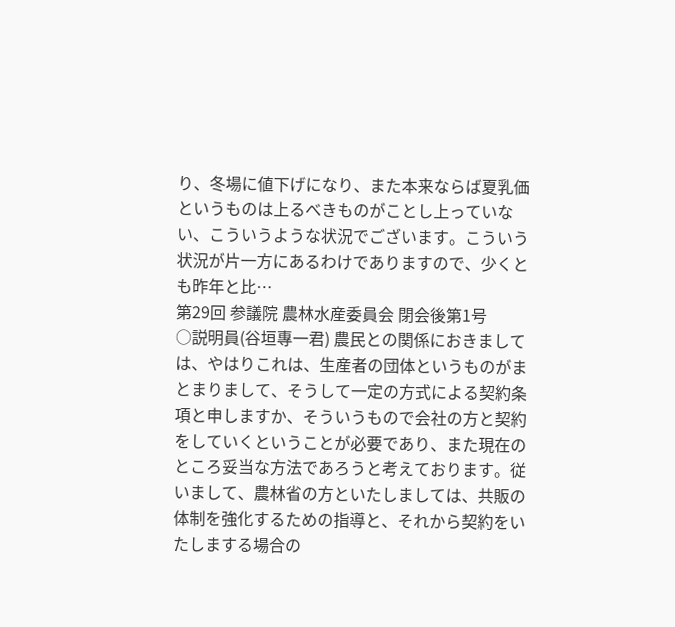り、冬場に値下げになり、また本来ならば夏乳価というものは上るべきものがことし上っていない、こういうような状況でございます。こういう状況が片一方にあるわけでありますので、少くとも昨年と比…
第29回 参議院 農林水産委員会 閉会後第1号
○説明員(谷垣專一君) 農民との関係におきましては、やはりこれは、生産者の団体というものがまとまりまして、そうして一定の方式による契約条項と申しますか、そういうもので会社の方と契約をしていくということが必要であり、また現在のところ妥当な方法であろうと考えております。従いまして、農林省の方といたしましては、共販の体制を強化するための指導と、それから契約をいたしまする場合の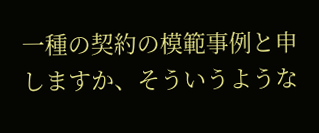一種の契約の模範事例と申しますか、そういうような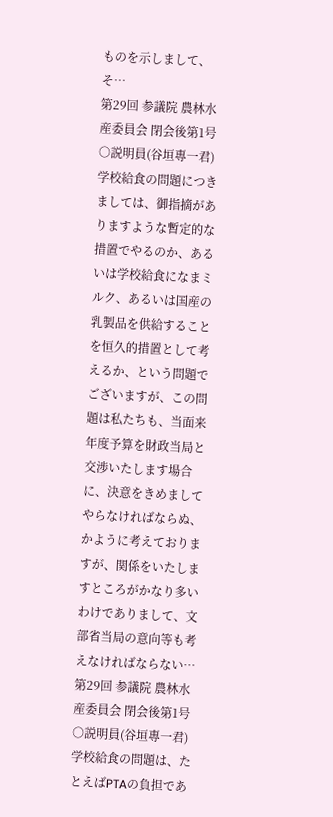ものを示しまして、そ…
第29回 参議院 農林水産委員会 閉会後第1号
○説明員(谷垣專一君) 学校給食の問題につきましては、御指摘がありますような暫定的な措置でやるのか、あるいは学校給食になまミルク、あるいは国産の乳製品を供給することを恒久的措置として考えるか、という問題でございますが、この問題は私たちも、当面来年度予算を財政当局と交渉いたします場合に、決意をきめましてやらなければならぬ、かように考えておりますが、関係をいたしますところがかなり多いわけでありまして、文部省当局の意向等も考えなければならない…
第29回 参議院 農林水産委員会 閉会後第1号
○説明員(谷垣專一君) 学校給食の問題は、たとえばPTAの負担であ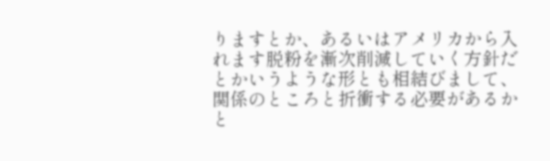りますとか、あるいはアメリカから入れます脱粉を漸次削減していく方針だとかいうような形とも相結びまして、関係のところと折衝する必要があるかと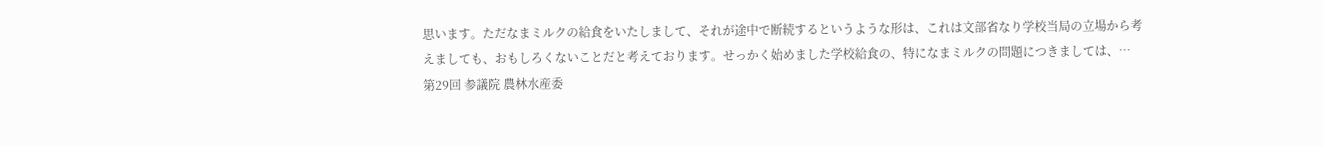思います。ただなまミルクの給食をいたしまして、それが途中で断続するというような形は、これは文部省なり学校当局の立場から考えましても、おもしろくないことだと考えております。せっかく始めました学校給食の、特になまミルクの問題につきましては、…
第29回 参議院 農林水産委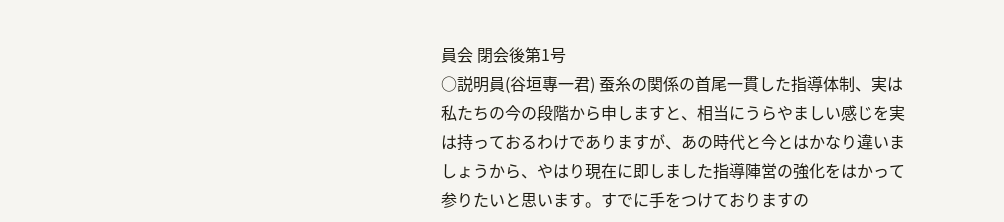員会 閉会後第1号
○説明員(谷垣專一君) 蚕糸の関係の首尾一貫した指導体制、実は私たちの今の段階から申しますと、相当にうらやましい感じを実は持っておるわけでありますが、あの時代と今とはかなり違いましょうから、やはり現在に即しました指導陣営の強化をはかって参りたいと思います。すでに手をつけておりますの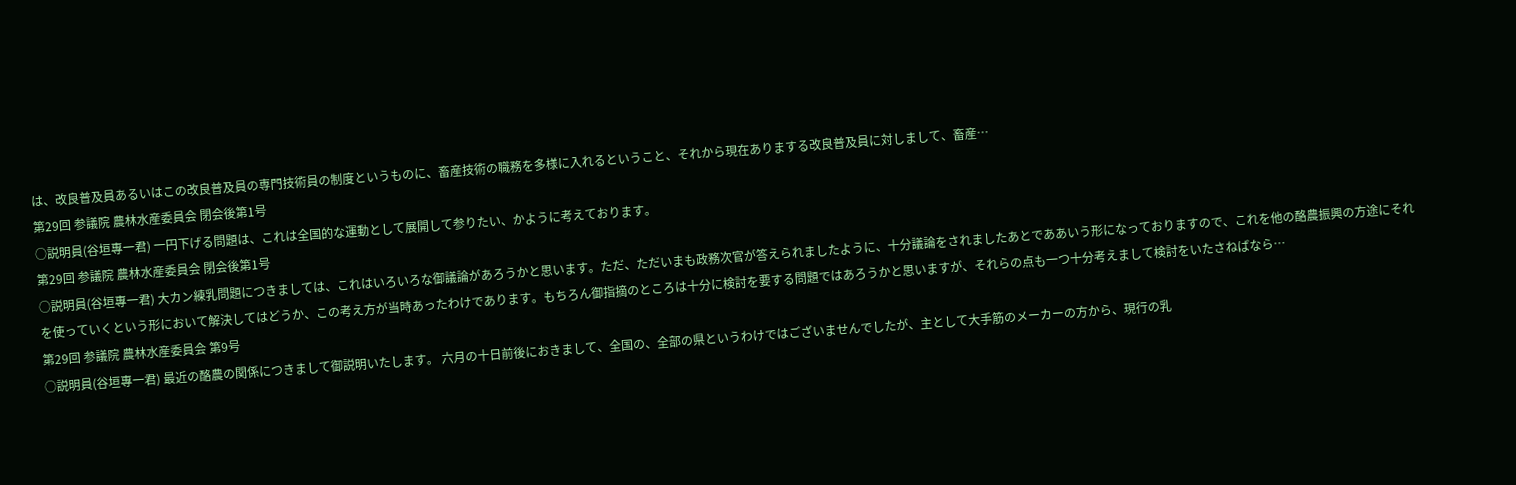は、改良普及員あるいはこの改良普及員の専門技術員の制度というものに、畜産技術の職務を多様に入れるということ、それから現在ありまする改良普及員に対しまして、畜産…
第29回 参議院 農林水産委員会 閉会後第1号
○説明員(谷垣專一君) 一円下げる問題は、これは全国的な運動として展開して参りたい、かように考えております。
第29回 参議院 農林水産委員会 閉会後第1号
○説明員(谷垣專一君) 大カン練乳問題につきましては、これはいろいろな御議論があろうかと思います。ただ、ただいまも政務次官が答えられましたように、十分議論をされましたあとでああいう形になっておりますので、これを他の酪農振興の方途にそれを使っていくという形において解決してはどうか、この考え方が当時あったわけであります。もちろん御指摘のところは十分に検討を要する問題ではあろうかと思いますが、それらの点も一つ十分考えまして検討をいたさねばなら…
第29回 参議院 農林水産委員会 第9号
○説明員(谷垣專一君) 最近の酪農の関係につきまして御説明いたします。 六月の十日前後におきまして、全国の、全部の県というわけではございませんでしたが、主として大手筋のメーカーの方から、現行の乳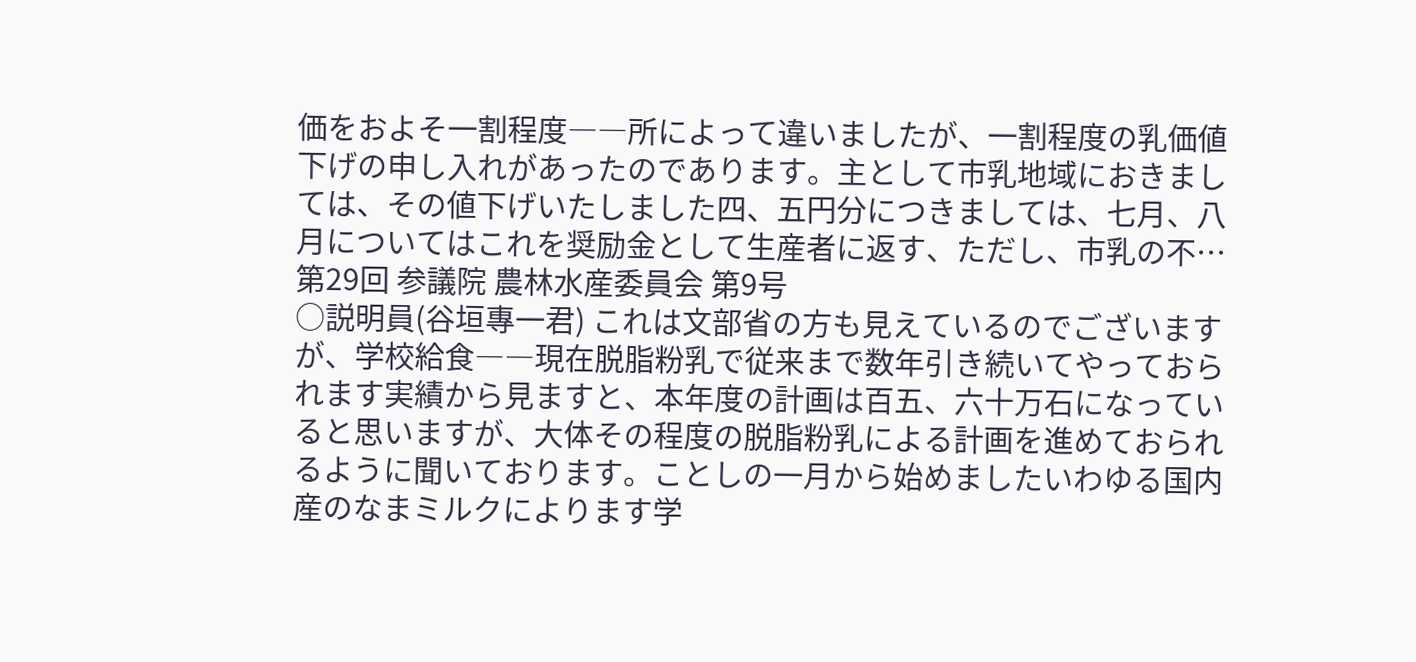価をおよそ一割程度――所によって違いましたが、一割程度の乳価値下げの申し入れがあったのであります。主として市乳地域におきましては、その値下げいたしました四、五円分につきましては、七月、八月についてはこれを奨励金として生産者に返す、ただし、市乳の不…
第29回 参議院 農林水産委員会 第9号
○説明員(谷垣專一君) これは文部省の方も見えているのでございますが、学校給食――現在脱脂粉乳で従来まで数年引き続いてやっておられます実績から見ますと、本年度の計画は百五、六十万石になっていると思いますが、大体その程度の脱脂粉乳による計画を進めておられるように聞いております。ことしの一月から始めましたいわゆる国内産のなまミルクによります学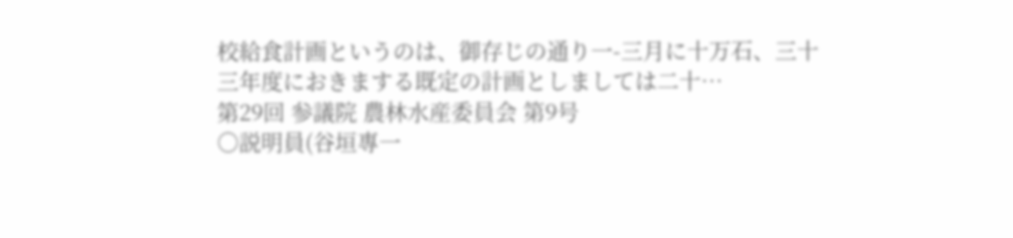校給食計画というのは、御存じの通り一-三月に十万石、三十三年度におきまする既定の計画としましては二十…
第29回 参議院 農林水産委員会 第9号
○説明員(谷垣專一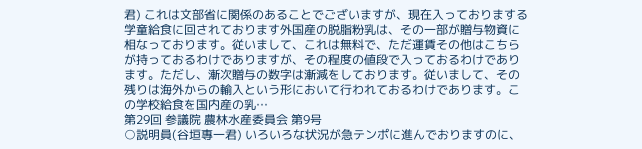君) これは文部省に関係のあることでございますが、現在入っておりまする学童給食に回されております外国産の脱脂粉乳は、その一部が贈与物資に相なっております。従いまして、これは無料で、ただ運賃その他はこちらが持っておるわけでありますが、その程度の値段で入っておるわけであります。ただし、漸次贈与の数字は漸減をしております。従いまして、その残りは海外からの輸入という形において行われておるわけであります。この学校給食を国内産の乳…
第29回 参議院 農林水産委員会 第9号
○説明員(谷垣專一君) いろいろな状況が急テンポに進んでおりますのに、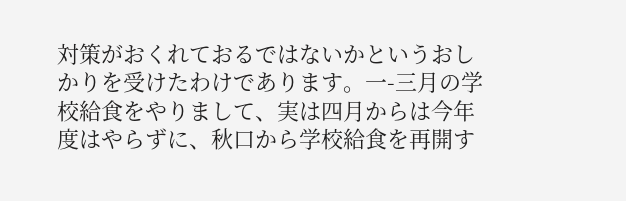対策がおくれておるではないかというおしかりを受けたわけであります。一-三月の学校給食をやりまして、実は四月からは今年度はやらずに、秋口から学校給食を再開す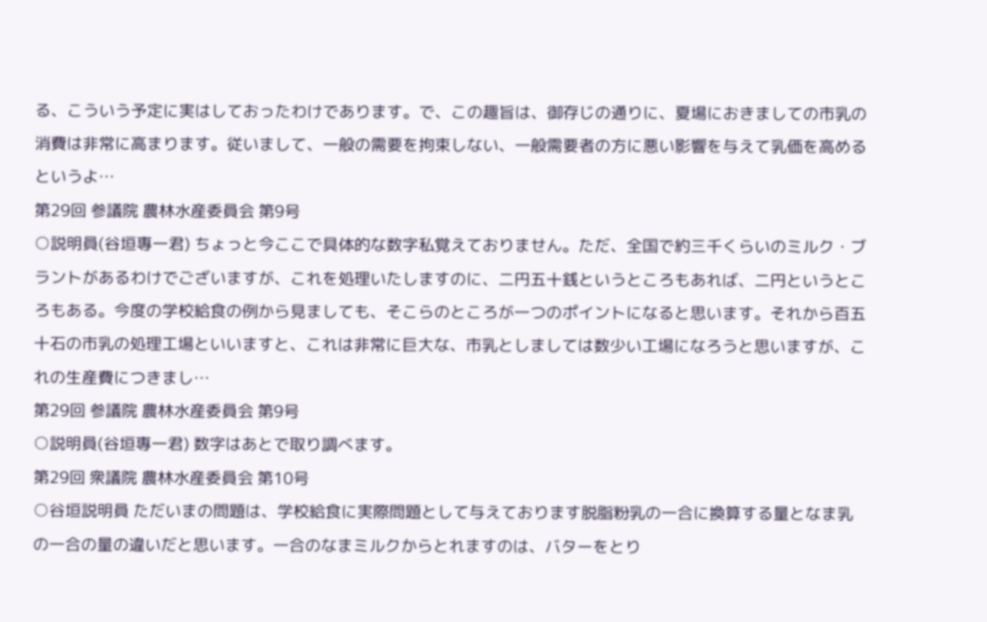る、こういう予定に実はしておったわけであります。で、この趣旨は、御存じの通りに、夏場におきましての市乳の消費は非常に高まります。従いまして、一般の需要を拘束しない、一般需要者の方に悪い影響を与えて乳価を高めるというよ…
第29回 参議院 農林水産委員会 第9号
○説明員(谷垣專一君) ちょっと今ここで具体的な数字私覚えておりません。ただ、全国で約三千くらいのミルク・ブラントがあるわけでございますが、これを処理いたしますのに、二円五十銭というところもあれば、二円というところもある。今度の学校給食の例から見ましても、そこらのところが一つのポイントになると思います。それから百五十石の市乳の処理工場といいますと、これは非常に巨大な、市乳としましては数少い工場になろうと思いますが、これの生産費につきまし…
第29回 参議院 農林水産委員会 第9号
○説明員(谷垣專一君) 数字はあとで取り調べます。
第29回 衆議院 農林水産委員会 第10号
○谷垣説明員 ただいまの問題は、学校給食に実際問題として与えております脱脂粉乳の一合に換算する量となま乳の一合の量の違いだと思います。一合のなまミルクからとれますのは、バターをとり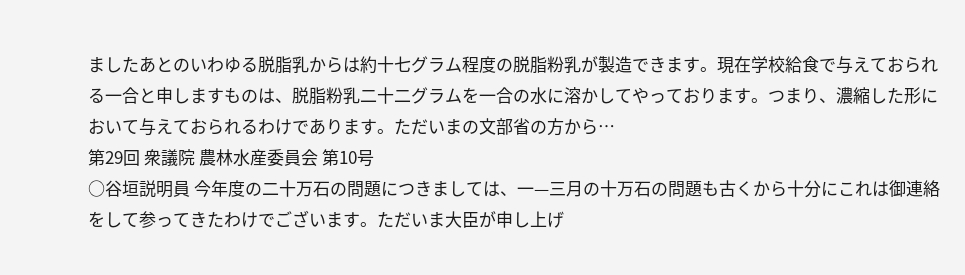ましたあとのいわゆる脱脂乳からは約十七グラム程度の脱脂粉乳が製造できます。現在学校給食で与えておられる一合と申しますものは、脱脂粉乳二十二グラムを一合の水に溶かしてやっております。つまり、濃縮した形において与えておられるわけであります。ただいまの文部省の方から…
第29回 衆議院 農林水産委員会 第10号
○谷垣説明員 今年度の二十万石の問題につきましては、一—三月の十万石の問題も古くから十分にこれは御連絡をして参ってきたわけでございます。ただいま大臣が申し上げ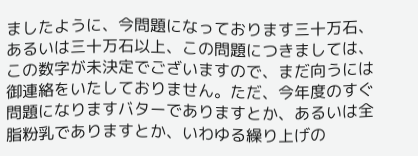ましたように、今問題になっております三十万石、あるいは三十万石以上、この問題につきましては、この数字が未決定でございますので、まだ向うには御連絡をいたしておりません。ただ、今年度のすぐ問題になりますバターでありますとか、あるいは全脂粉乳でありますとか、いわゆる繰り上げの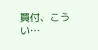買付、こうい…